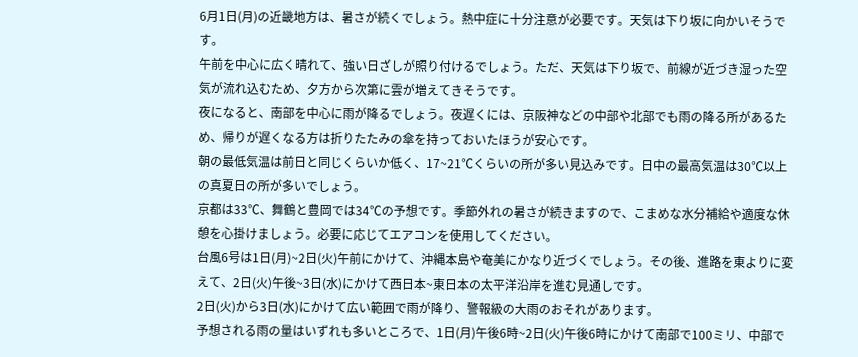6月1日(月)の近畿地方は、暑さが続くでしょう。熱中症に十分注意が必要です。天気は下り坂に向かいそうです。
午前を中心に広く晴れて、強い日ざしが照り付けるでしょう。ただ、天気は下り坂で、前線が近づき湿った空気が流れ込むため、夕方から次第に雲が増えてきそうです。
夜になると、南部を中心に雨が降るでしょう。夜遅くには、京阪神などの中部や北部でも雨の降る所があるため、帰りが遅くなる方は折りたたみの傘を持っておいたほうが安心です。
朝の最低気温は前日と同じくらいか低く、17~21℃くらいの所が多い見込みです。日中の最高気温は30℃以上の真夏日の所が多いでしょう。
京都は33℃、舞鶴と豊岡では34℃の予想です。季節外れの暑さが続きますので、こまめな水分補給や適度な休憩を心掛けましょう。必要に応じてエアコンを使用してください。
台風6号は1日(月)~2日(火)午前にかけて、沖縄本島や奄美にかなり近づくでしょう。その後、進路を東よりに変えて、2日(火)午後~3日(水)にかけて西日本~東日本の太平洋沿岸を進む見通しです。
2日(火)から3日(水)にかけて広い範囲で雨が降り、警報級の大雨のおそれがあります。
予想される雨の量はいずれも多いところで、1日(月)午後6時~2日(火)午後6時にかけて南部で100ミリ、中部で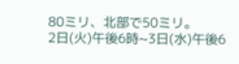80ミリ、北部で50ミリ。
2日(火)午後6時~3日(水)午後6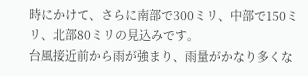時にかけて、さらに南部で300ミリ、中部で150ミリ、北部80ミリの見込みです。
台風接近前から雨が強まり、雨量がかなり多くな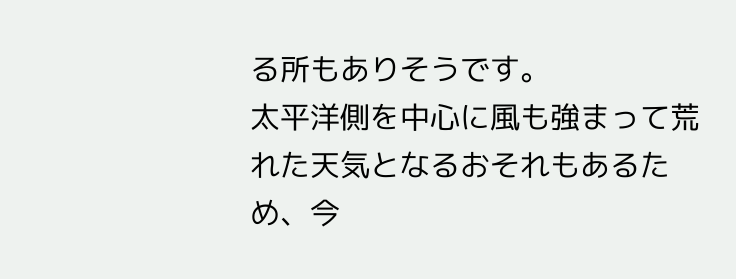る所もありそうです。
太平洋側を中心に風も強まって荒れた天気となるおそれもあるため、今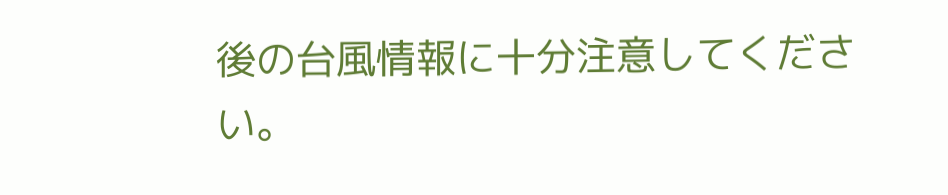後の台風情報に十分注意してください。